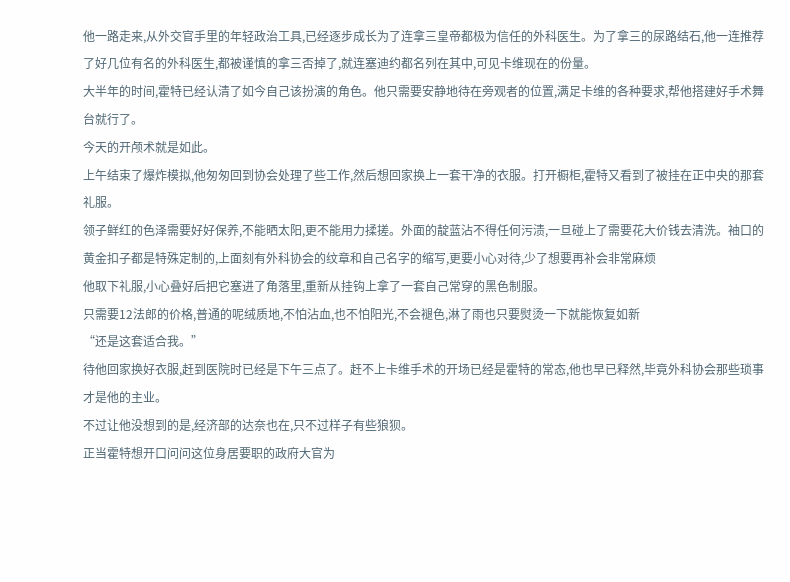他一路走来,从外交官手里的年轻政治工具,已经逐步成长为了连拿三皇帝都极为信任的外科医生。为了拿三的尿路结石,他一连推荐了好几位有名的外科医生,都被谨慎的拿三否掉了,就连塞迪约都名列在其中,可见卡维现在的份量。
大半年的时间,霍特已经认清了如今自己该扮演的角色。他只需要安静地待在旁观者的位置,满足卡维的各种要求,帮他搭建好手术舞台就行了。
今天的开颅术就是如此。
上午结束了爆炸模拟,他匆匆回到协会处理了些工作,然后想回家换上一套干净的衣服。打开橱柜,霍特又看到了被挂在正中央的那套礼服。
领子鲜红的色泽需要好好保养,不能晒太阳,更不能用力揉搓。外面的靛蓝沾不得任何污渍,一旦碰上了需要花大价钱去清洗。袖口的黄金扣子都是特殊定制的,上面刻有外科协会的纹章和自己名字的缩写,更要小心对待,少了想要再补会非常麻烦
他取下礼服,小心叠好后把它塞进了角落里,重新从挂钩上拿了一套自己常穿的黑色制服。
只需要12法郎的价格,普通的呢绒质地,不怕沾血,也不怕阳光,不会褪色,淋了雨也只要熨烫一下就能恢复如新
“还是这套适合我。”
待他回家换好衣服,赶到医院时已经是下午三点了。赶不上卡维手术的开场已经是霍特的常态,他也早已释然,毕竟外科协会那些琐事才是他的主业。
不过让他没想到的是,经济部的达奈也在,只不过样子有些狼狈。
正当霍特想开口问问这位身居要职的政府大官为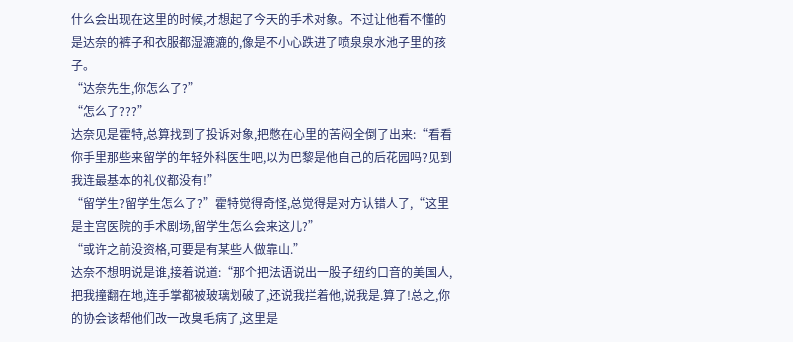什么会出现在这里的时候,才想起了今天的手术对象。不过让他看不懂的是达奈的裤子和衣服都湿漉漉的,像是不小心跌进了喷泉泉水池子里的孩子。
“达奈先生,你怎么了?”
“怎么了???”
达奈见是霍特,总算找到了投诉对象,把憋在心里的苦闷全倒了出来:“看看你手里那些来留学的年轻外科医生吧,以为巴黎是他自己的后花园吗?见到我连最基本的礼仪都没有!”
“留学生?留学生怎么了?”霍特觉得奇怪,总觉得是对方认错人了,“这里是主宫医院的手术剧场,留学生怎么会来这儿?”
“或许之前没资格,可要是有某些人做靠山.”
达奈不想明说是谁,接着说道:“那个把法语说出一股子纽约口音的美国人,把我撞翻在地,连手掌都被玻璃划破了,还说我拦着他,说我是.算了!总之,你的协会该帮他们改一改臭毛病了,这里是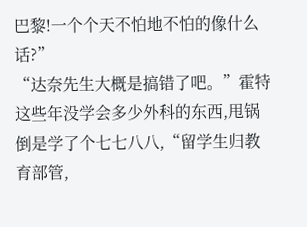巴黎!一个个天不怕地不怕的像什么话?”
“达奈先生大概是搞错了吧。”霍特这些年没学会多少外科的东西,甩锅倒是学了个七七八八,“留学生归教育部管,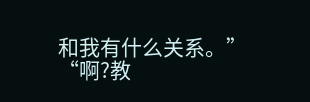和我有什么关系。”
“啊?教